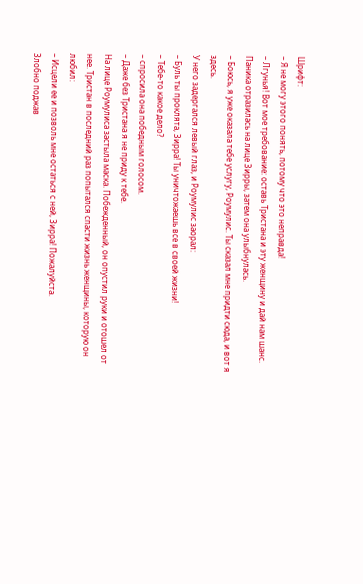Шрифт:
– Я не могу этого понять, потому что это неправда!
– Лгунья! Вот мое требование: оставь Тристана и эту женщину и дай нам шанс.
Паника отразилась на лице Зирры, затем она улыбнулась.
– Боюсь, я уже оказала тебе услугу, Роумулис. Ты сказал мне придти сюда, и вот я здесь.
У него задергался левый глаз, и Роумулис заорал:
– Буль ты проклята, Зирра! Ты уничтожаешь все в своей жизни!
– Тебе-то какое дело?
– спросила она победным голосом.
– Даже без Тристана я не приду к тебе.
На лице Роумулиса застыла маска. Побежденный, он опустил руки и отошел от нее. Тристан в последний раз попытался спасти жизнь женщины, которую он любил:
– Исцели ее и позволь мне остаться с ней, Зирра! Пожалуйста.
Злобно поджав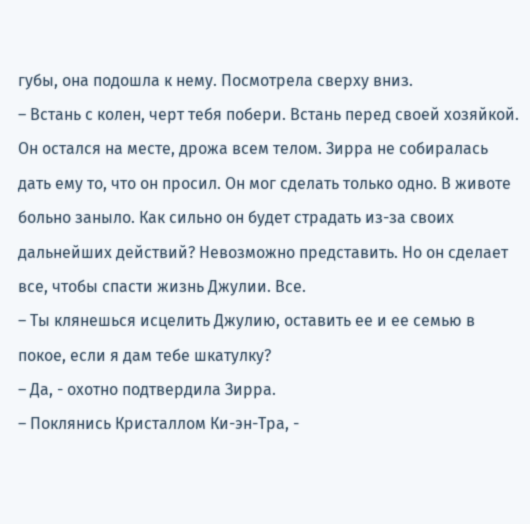губы, она подошла к нему. Посмотрела сверху вниз.
– Встань с колен, черт тебя побери. Встань перед своей хозяйкой.
Он остался на месте, дрожа всем телом. Зирра не собиралась дать ему то, что он просил. Он мог сделать только одно. В животе больно заныло. Как сильно он будет страдать из-за своих дальнейших действий? Невозможно представить. Но он сделает все, чтобы спасти жизнь Джулии. Все.
– Ты клянешься исцелить Джулию, оставить ее и ее семью в покое, если я дам тебе шкатулку?
– Да, - охотно подтвердила Зирра.
– Поклянись Кристаллом Ки-эн-Тра, -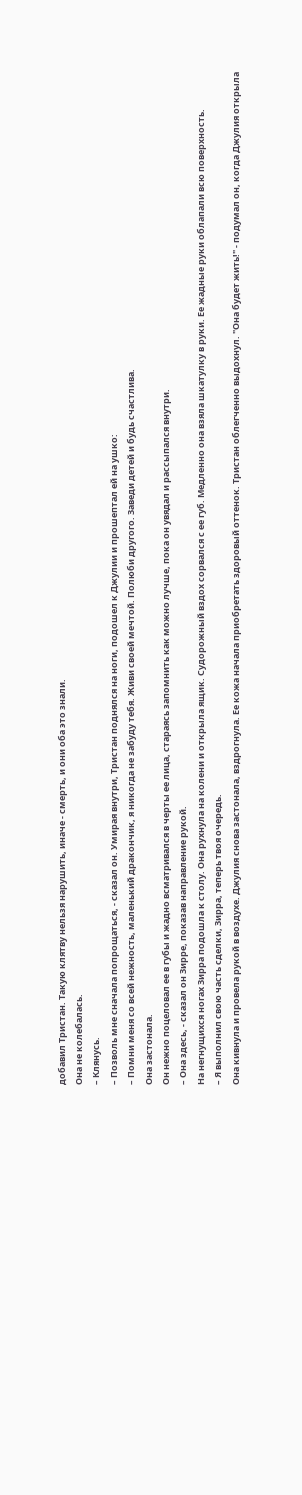добавил Тристан. Такую клятву нельзя нарушить, иначе - смерть, и они оба это знали.
Она не колебалась.
– Клянусь.
– Позволь мне сначала попрощаться, - сказал он. Умирая внутри, Тристан поднялся на ноги, подошел к Джулии и прошептал ей на ушко:
– Помни меня со всей нежность, маленький дракончик, я никогда не забуду тебя. Живи своей мечтой. Полюби другого. Заведи детей и будь счастлива.
Она застонала.
Он нежно поцеловал ее в губы и жадно всматривался в черты ее лица, стараясь запомнить как можно лучше, пока он увядал и рассыпался внутри.
– Она здесь, - сказал он Зирре, показав направление рукой.
На негнущихся ногах Зирра подошла к столу. Она рухнула на колени и открыла ящик. Судорожный вздох сорвался с ее губ. Медленно она взяла шкатулку в руки. Ее жадные руки облапали всю поверхность.
– Я выполнил свою часть сделки, Зирра, теперь твоя очередь.
Она кивнула и провела рукой в воздухе. Джулия снова застонала, вздрогнула. Ее кожа начала приобретать здоровый оттенок. Тристан облегченно выдохнул. "Она будет жить!" - подумал он, когда Джулия открыла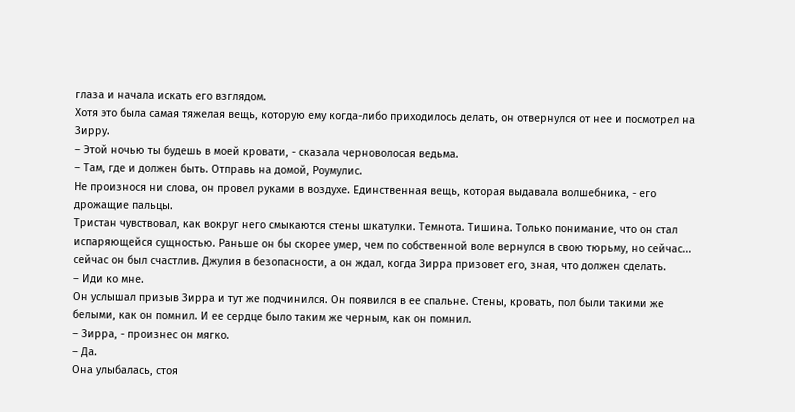глаза и начала искать его взглядом.
Хотя это была самая тяжелая вещь, которую ему когда-либо приходилось делать, он отвернулся от нее и посмотрел на Зирру.
– Этой ночью ты будешь в моей кровати, - сказала черноволосая ведьма.
– Там, где и должен быть. Отправь на домой, Роумулис.
Не произнося ни слова, он провел руками в воздухе. Единственная вещь, которая выдавала волшебника, - его дрожащие пальцы.
Тристан чувствовал, как вокруг него смыкаются стены шкатулки. Темнота. Тишина. Только понимание, что он стал испаряющейся сущностью. Раньше он бы скорее умер, чем по собственной воле вернулся в свою тюрьму, но сейчас... сейчас он был счастлив. Джулия в безопасности, а он ждал, когда Зирра призовет его, зная, что должен сделать.
– Иди ко мне.
Он услышал призыв Зирра и тут же подчинился. Он появился в ее спальне. Стены, кровать, пол были такими же белыми, как он помнил. И ее сердце было таким же черным, как он помнил.
– Зирра, - произнес он мягко.
– Да.
Она улыбалась, стоя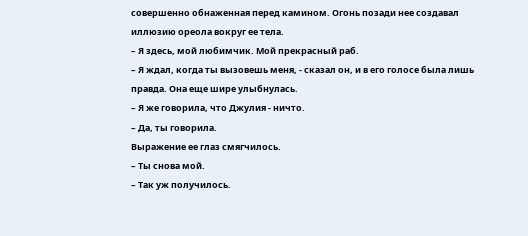совершенно обнаженная перед камином. Огонь позади нее создавал иллюзию ореола вокруг ее тела.
– Я здесь, мой любимчик. Мой прекрасный раб.
– Я ждал, когда ты вызовешь меня, - сказал он, и в его голосе была лишь правда. Она еще шире улыбнулась.
– Я же говорила, что Джулия - ничто.
– Да, ты говорила.
Выражение ее глаз смягчилось.
– Ты снова мой.
– Так уж получилось.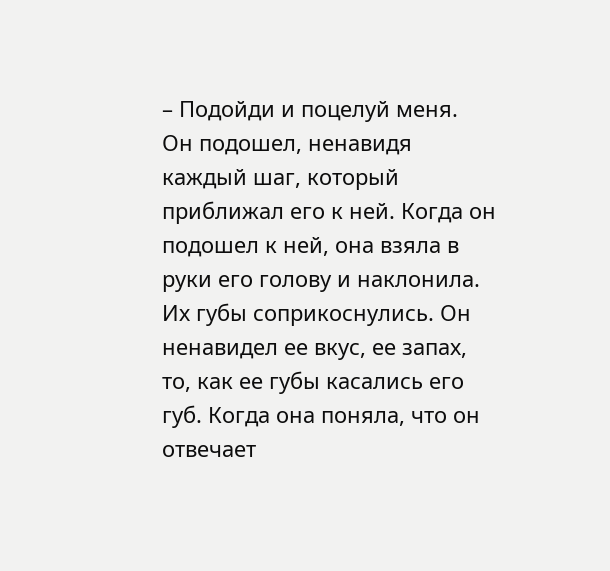– Подойди и поцелуй меня.
Он подошел, ненавидя каждый шаг, который приближал его к ней. Когда он подошел к ней, она взяла в руки его голову и наклонила. Их губы соприкоснулись. Он ненавидел ее вкус, ее запах, то, как ее губы касались его губ. Когда она поняла, что он отвечает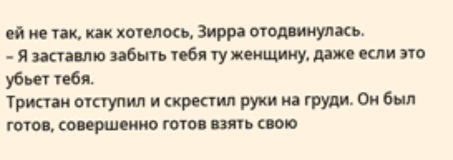ей не так, как хотелось, Зирра отодвинулась.
– Я заставлю забыть тебя ту женщину, даже если это убьет тебя.
Тристан отступил и скрестил руки на груди. Он был готов, совершенно готов взять свою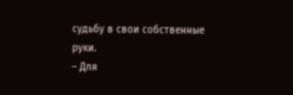судьбу в свои собственные руки.
– Для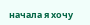начала я хочу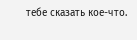тебе сказать кое-что.